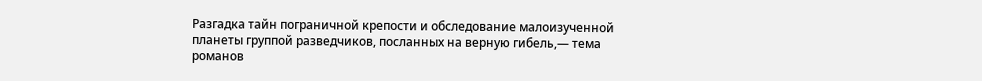Разгадка тайн пограничной крепости и обследование малоизученной планеты группой разведчиков, посланных на верную гибель,— тема романов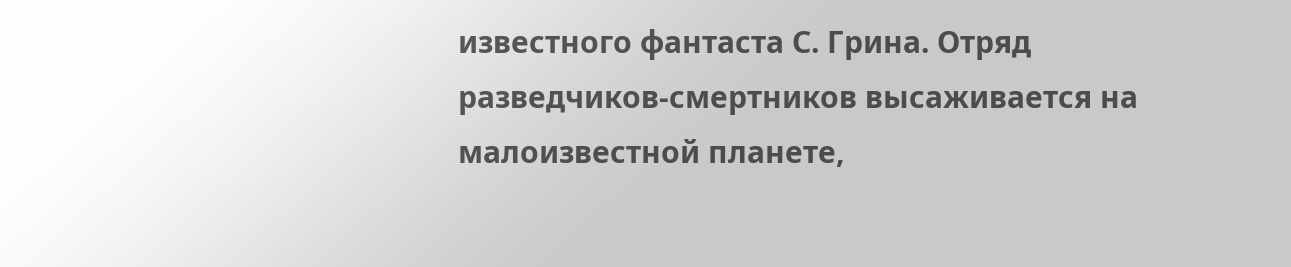известного фантаста С. Грина. Отряд разведчиков-смертников высаживается на малоизвестной планете,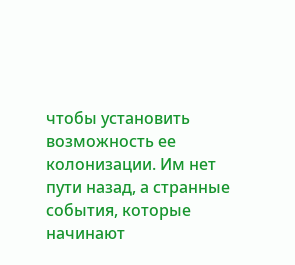чтобы установить возможность ее колонизации. Им нет пути назад, а странные события, которые начинают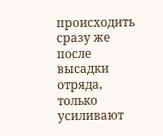происходить сразу же после высадки отряда, только усиливают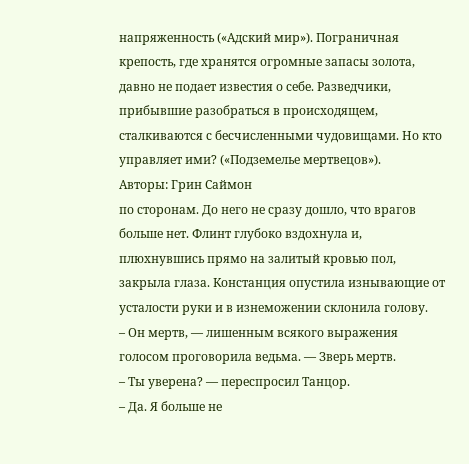напряженность («Адский мир»). Пограничная крепость, где хранятся огромные запасы золота, давно не подает известия о себе. Разведчики, прибывшие разобраться в происходящем, сталкиваются с бесчисленными чудовищами. Но кто управляет ими? («Подземелье мертвецов»).
Авторы: Грин Саймон
по сторонам. До него не сразу дошло, что врагов больше нет. Флинт глубоко вздохнула и, плюхнувшись прямо на залитый кровью пол, закрыла глаза. Констанция опустила изнывающие от усталости руки и в изнеможении склонила голову.
– Он мертв, — лишенным всякого выражения голосом проговорила ведьма. — Зверь мертв.
– Ты уверена? — переспросил Танцор.
– Да. Я больше не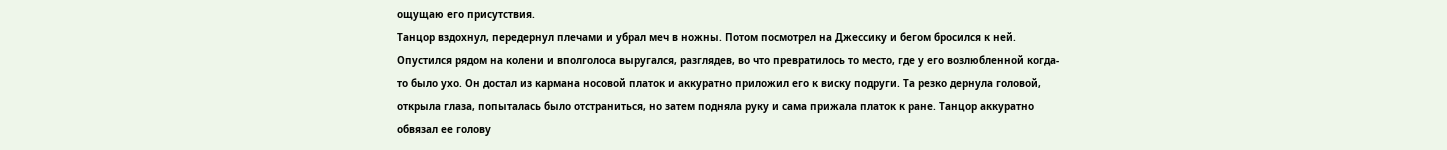ощущаю его присутствия.
Танцор вздохнул, передернул плечами и убрал меч в ножны. Потом посмотрел на Джессику и бегом бросился к ней. Опустился рядом на колени и вполголоса выругался, разглядев, во что превратилось то место, где у его возлюбленной когда-то было ухо. Он достал из кармана носовой платок и аккуратно приложил его к виску подруги. Та резко дернула головой, открыла глаза, попыталась было отстраниться, но затем подняла руку и сама прижала платок к ране. Танцор аккуратно обвязал ее голову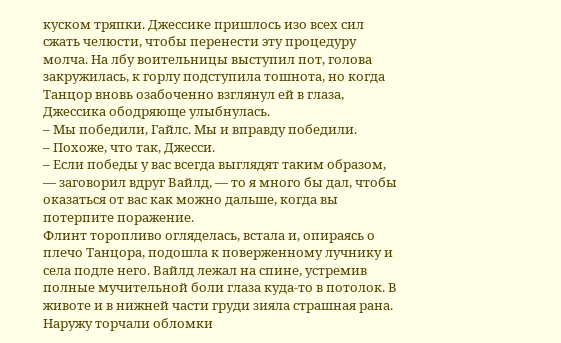куском тряпки. Джессике пришлось изо всех сил сжать челюсти, чтобы перенести эту процедуру молча. На лбу воительницы выступил пот, голова закружилась, к горлу подступила тошнота, но когда Танцор вновь озабоченно взглянул ей в глаза, Джессика ободряюще улыбнулась.
– Мы победили, Гайлс. Мы и вправду победили.
– Похоже, что так, Джесси.
– Если победы у вас всегда выглядят таким образом, — заговорил вдруг Вайлд, — то я много бы дал, чтобы оказаться от вас как можно дальше, когда вы потерпите поражение.
Флинт торопливо огляделась, встала и, опираясь о плечо Танцора, подошла к поверженному лучнику и села подле него. Вайлд лежал на спине, устремив полные мучительной боли глаза куда-то в потолок. В животе и в нижней части груди зияла страшная рана. Наружу торчали обломки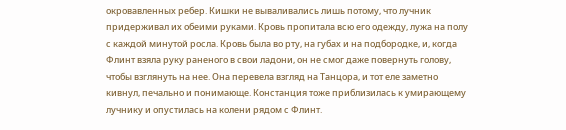окровавленных ребер. Кишки не вываливались лишь потому, что лучник придерживал их обеими руками. Кровь пропитала всю его одежду, лужа на полу с каждой минутой росла. Кровь была во рту, на губах и на подбородке, и, когда Флинт взяла руку раненого в свои ладони, он не смог даже повернуть голову, чтобы взглянуть на нее. Она перевела взгляд на Танцора, и тот еле заметно кивнул, печально и понимающе. Констанция тоже приблизилась к умирающему лучнику и опустилась на колени рядом с Флинт.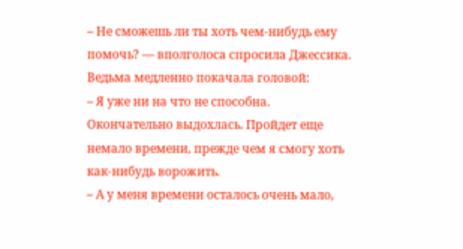– Не сможешь ли ты хоть чем-нибудь ему помочь? — вполголоса спросила Джессика.
Ведьма медленно покачала головой:
– Я уже ни на что не способна. Окончательно выдохлась. Пройдет еще немало времени, прежде чем я смогу хоть как-нибудь ворожить.
– А у меня времени осталось очень мало,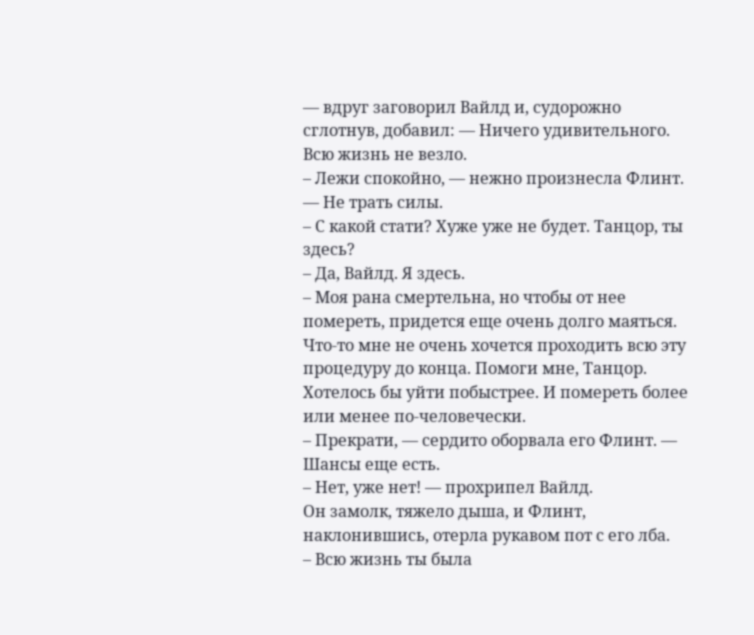— вдруг заговорил Вайлд и, судорожно сглотнув, добавил: — Ничего удивительного. Всю жизнь не везло.
– Лежи спокойно, — нежно произнесла Флинт. — Не трать силы.
– С какой стати? Хуже уже не будет. Танцор, ты здесь?
– Да, Вайлд. Я здесь.
– Моя рана смертельна, но чтобы от нее помереть, придется еще очень долго маяться. Что-то мне не очень хочется проходить всю эту процедуру до конца. Помоги мне, Танцор. Хотелось бы уйти побыстрее. И помереть более или менее по-человечески.
– Прекрати, — сердито оборвала его Флинт. — Шансы еще есть.
– Нет, уже нет! — прохрипел Вайлд.
Он замолк, тяжело дыша, и Флинт, наклонившись, отерла рукавом пот с его лба.
– Всю жизнь ты была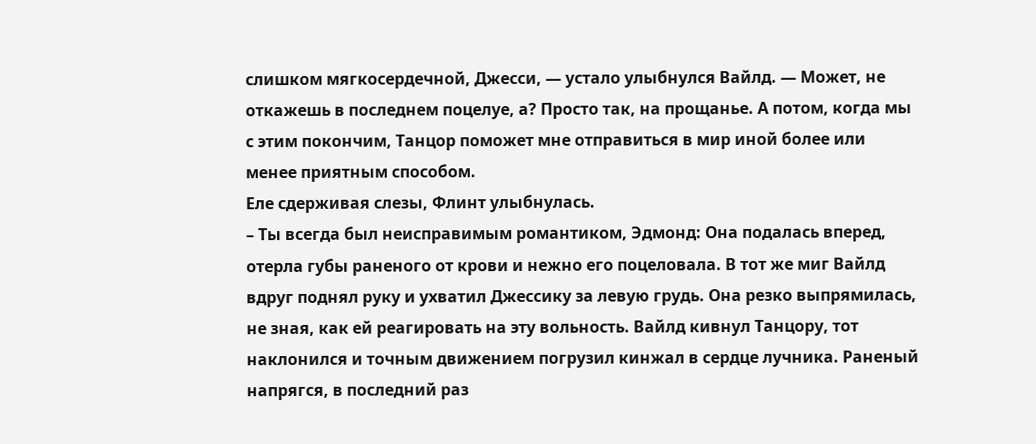слишком мягкосердечной, Джесси, — устало улыбнулся Вайлд. — Может, не откажешь в последнем поцелуе, а? Просто так, на прощанье. А потом, когда мы с этим покончим, Танцор поможет мне отправиться в мир иной более или менее приятным способом.
Еле сдерживая слезы, Флинт улыбнулась.
– Ты всегда был неисправимым романтиком, Эдмонд: Она подалась вперед, отерла губы раненого от крови и нежно его поцеловала. В тот же миг Вайлд вдруг поднял руку и ухватил Джессику за левую грудь. Она резко выпрямилась, не зная, как ей реагировать на эту вольность. Вайлд кивнул Танцору, тот наклонился и точным движением погрузил кинжал в сердце лучника. Раненый напрягся, в последний раз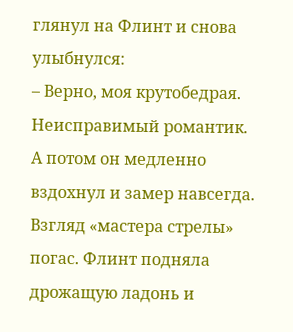глянул на Флинт и снова улыбнулся:
– Верно, моя крутобедрая. Неисправимый романтик.
А потом он медленно вздохнул и замер навсегда. Взгляд «мастера стрелы» погас. Флинт подняла дрожащую ладонь и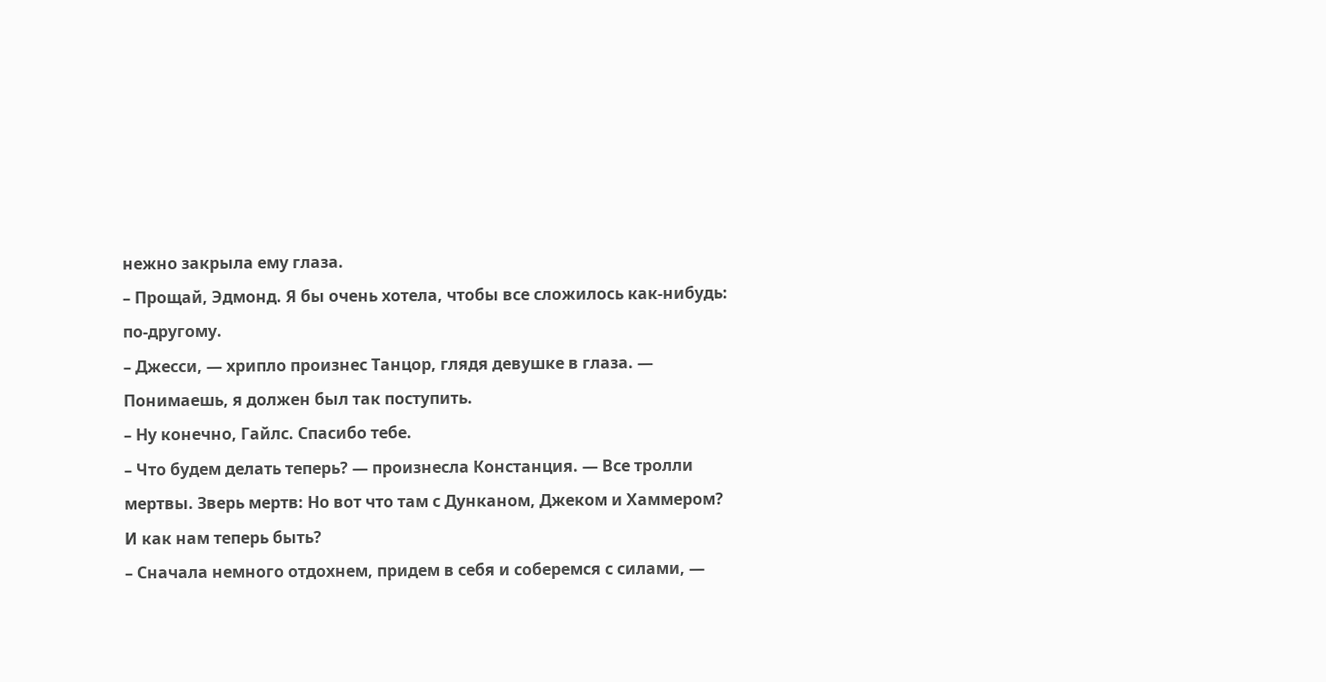нежно закрыла ему глаза.
– Прощай, Эдмонд. Я бы очень хотела, чтобы все сложилось как-нибудь: по-другому.
– Джесси, — хрипло произнес Танцор, глядя девушке в глаза. — Понимаешь, я должен был так поступить.
– Ну конечно, Гайлс. Спасибо тебе.
– Что будем делать теперь? — произнесла Констанция. — Все тролли мертвы. Зверь мертв: Но вот что там с Дунканом, Джеком и Хаммером? И как нам теперь быть?
– Сначала немного отдохнем, придем в себя и соберемся с силами, —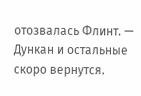отозвалась Флинт. — Дункан и остальные скоро вернутся.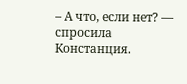– А что, если нет? — спросила Констанция.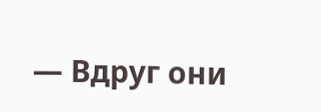— Вдруг они